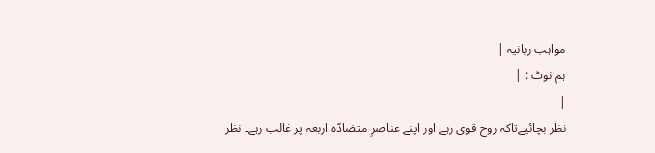مواہب ربانیہ |
ہم نوٹ : |
|
نظر بچائیےتاکہ روح قوی رہے اور اپنے عناصرِ متضادّہ اربعہ پر غالب رہے۔ نظر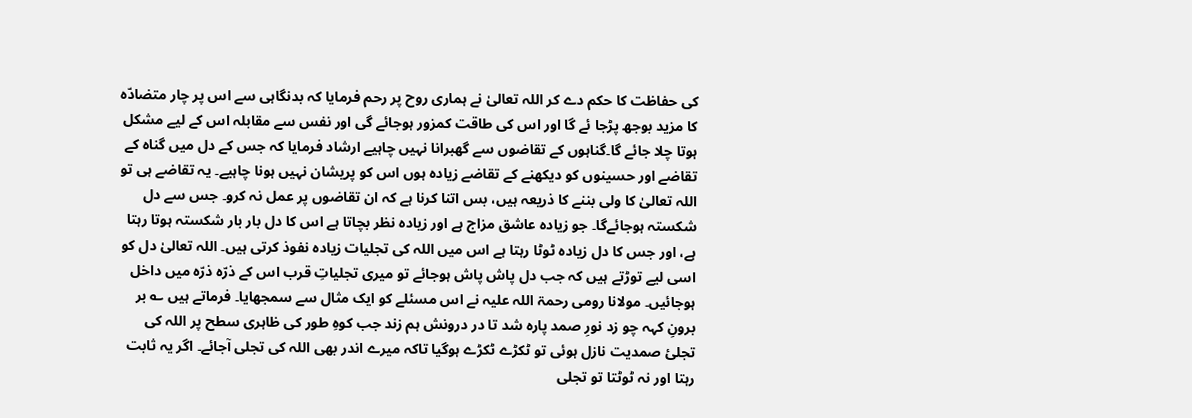کی حفاظت کا حکم دے کر اللہ تعالیٰ نے ہماری روح پر رحم فرمایا کہ بدنگاہی سے اس پر چار متضادّہ کا مزید بوجھ پڑجا ئے گا اور اس کی طاقت کمزور ہوجائے گی اور نفس سے مقابلہ اس کے لیے مشکل ہوتا چلا جائے گا۔گناہوں کے تقاضوں سے گھبرانا نہیں چاہیے ارشاد فرمایا کہ جس کے دل میں گناہ کے تقاضے اور حسینوں کو دیکھنے کے تقاضے زیادہ ہوں اس کو پریشان نہیں ہونا چاہیے۔ یہ تقاضے ہی تو اللہ تعالیٰ کا ولی بننے کا ذریعہ ہیں، بس اتنا کرنا ہے کہ ان تقاضوں پر عمل نہ کرو۔ جس سے دل شکستہ ہوجائےگا۔ جو زیادہ عاشق مزاج ہے اور زیادہ نظر بچاتا ہے اس کا دل بار بار شکستہ ہوتا رہتا ہے، اور جس کا دل زیادہ ٹوٹا رہتا ہے اس میں اللہ کی تجلیات زیادہ نفوذ کرتی ہیں۔ اللہ تعالیٰ دل کو اسی لیے توڑتے ہیں کہ جب دل پاش پاش ہوجائے تو میری تجلیاتِ قرب اس کے ذرّہ ذرّہ میں داخل ہوجائیں۔ مولانا رومی رحمۃ اللہ علیہ نے اس مسئلے کو ایک مثال سے سمجھایا۔ فرماتے ہیں ؎ بر برونِ کہہ چو زد نورِ صمد پارہ شد تا در درونش ہم زند جب کوہِ طور کی ظاہری سطح پر اللہ کی تجلیٔ صمدیت نازل ہوئی تو ٹکڑے ٹکڑے ہوگیا تاکہ میرے اندر بھی اللہ کی تجلی آجائے۔ اگر یہ ثابت رہتا اور نہ ٹوٹتا تو تجلی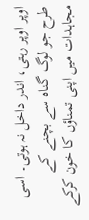اوپر اوپر رہتی، اندر داخل نہ ہوتی۔ اسی طرح جو لوگ گناہ سے بچنے کے مجاہدات میں اپنی تمناؤں کا خون کرکے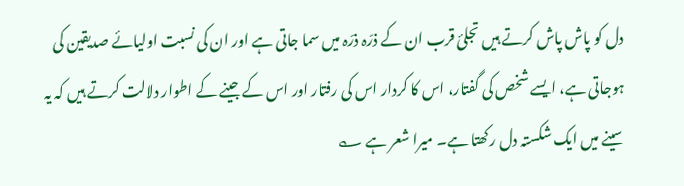دل کو پاش پاش کرتے ہیں تجلیٔ قرب ان کے ذرّہ ذرّہ میں سما جاتی ہے اور ان کی نسبت اولیائے صدیقین کی ہوجاتی ہے، ایسے شخص کی گفتار، اس کا کردار اس کی رفتار اور اس کے جینے کے اطوار دلالت کرتے ہیں کہ یہ سینے میں ایک شکستہ دل رکھتا ہے۔ میرا شعر ہے ؎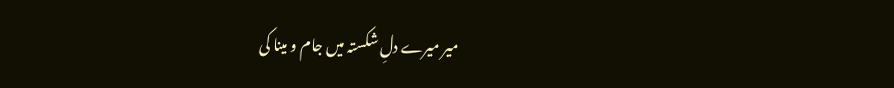میر میرے دلِ شکستہ میں جام و مینا کی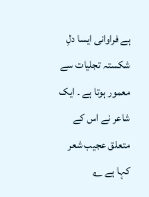ہے فراوانی ایسا دلِ شکستہ تجلیات سے معمور ہوتا ہے ۔ ایک شاعر نے اس کے متعلق عجیب شعر کہا ہے ؎